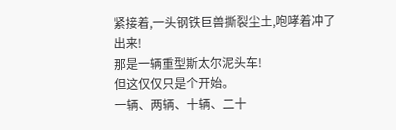紧接着,一头钢铁巨兽撕裂尘土,咆哮着冲了出来!
那是一辆重型斯太尔泥头车!
但这仅仅只是个开始。
一辆、两辆、十辆、二十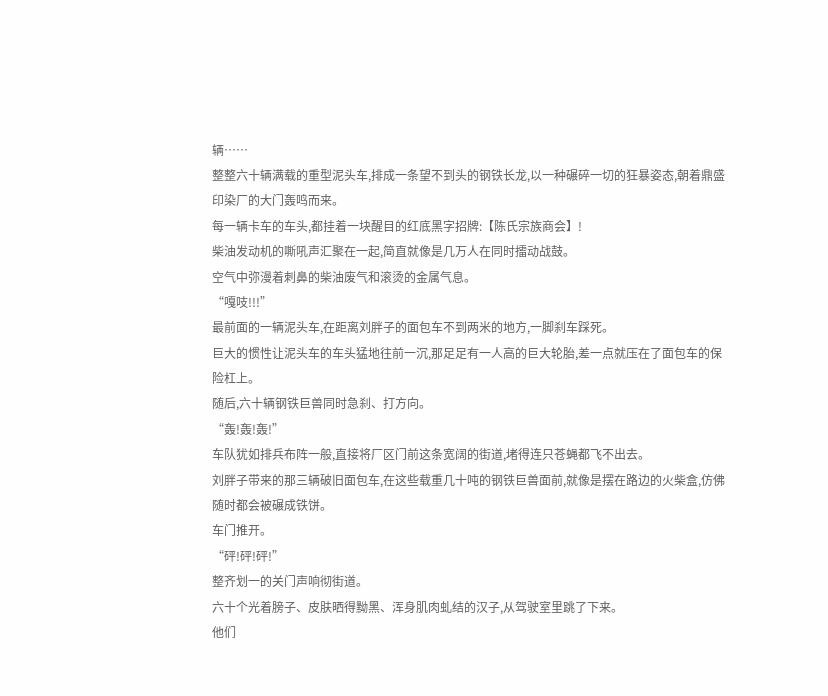辆……
整整六十辆满载的重型泥头车,排成一条望不到头的钢铁长龙,以一种碾碎一切的狂暴姿态,朝着鼎盛印染厂的大门轰鸣而来。
每一辆卡车的车头,都挂着一块醒目的红底黑字招牌:【陈氏宗族商会】!
柴油发动机的嘶吼声汇聚在一起,简直就像是几万人在同时擂动战鼓。
空气中弥漫着刺鼻的柴油废气和滚烫的金属气息。
“嘎吱!!!”
最前面的一辆泥头车,在距离刘胖子的面包车不到两米的地方,一脚刹车踩死。
巨大的惯性让泥头车的车头猛地往前一沉,那足足有一人高的巨大轮胎,差一点就压在了面包车的保险杠上。
随后,六十辆钢铁巨兽同时急刹、打方向。
“轰!轰!轰!”
车队犹如排兵布阵一般,直接将厂区门前这条宽阔的街道,堵得连只苍蝇都飞不出去。
刘胖子带来的那三辆破旧面包车,在这些载重几十吨的钢铁巨兽面前,就像是摆在路边的火柴盒,仿佛随时都会被碾成铁饼。
车门推开。
“砰!砰!砰!”
整齐划一的关门声响彻街道。
六十个光着膀子、皮肤晒得黝黑、浑身肌肉虬结的汉子,从驾驶室里跳了下来。
他们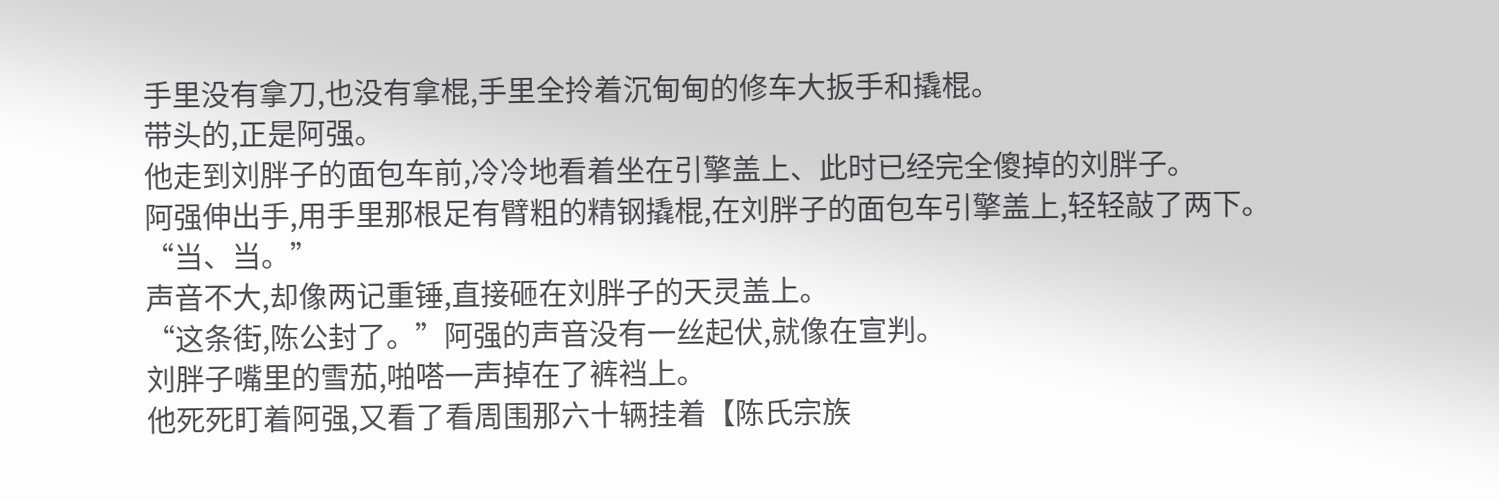手里没有拿刀,也没有拿棍,手里全拎着沉甸甸的修车大扳手和撬棍。
带头的,正是阿强。
他走到刘胖子的面包车前,冷冷地看着坐在引擎盖上、此时已经完全傻掉的刘胖子。
阿强伸出手,用手里那根足有臂粗的精钢撬棍,在刘胖子的面包车引擎盖上,轻轻敲了两下。
“当、当。”
声音不大,却像两记重锤,直接砸在刘胖子的天灵盖上。
“这条街,陈公封了。”阿强的声音没有一丝起伏,就像在宣判。
刘胖子嘴里的雪茄,啪嗒一声掉在了裤裆上。
他死死盯着阿强,又看了看周围那六十辆挂着【陈氏宗族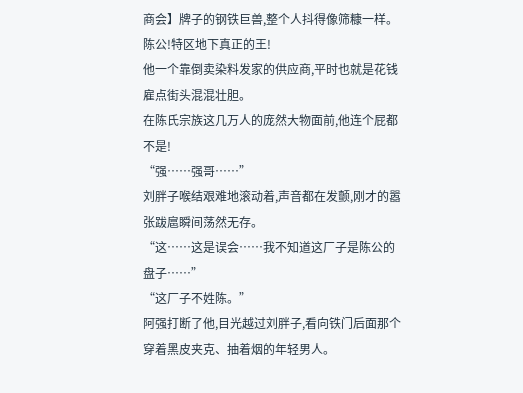商会】牌子的钢铁巨兽,整个人抖得像筛糠一样。
陈公!特区地下真正的王!
他一个靠倒卖染料发家的供应商,平时也就是花钱雇点街头混混壮胆。
在陈氏宗族这几万人的庞然大物面前,他连个屁都不是!
“强……强哥……”
刘胖子喉结艰难地滚动着,声音都在发颤,刚才的嚣张跋扈瞬间荡然无存。
“这……这是误会……我不知道这厂子是陈公的盘子……”
“这厂子不姓陈。”
阿强打断了他,目光越过刘胖子,看向铁门后面那个穿着黑皮夹克、抽着烟的年轻男人。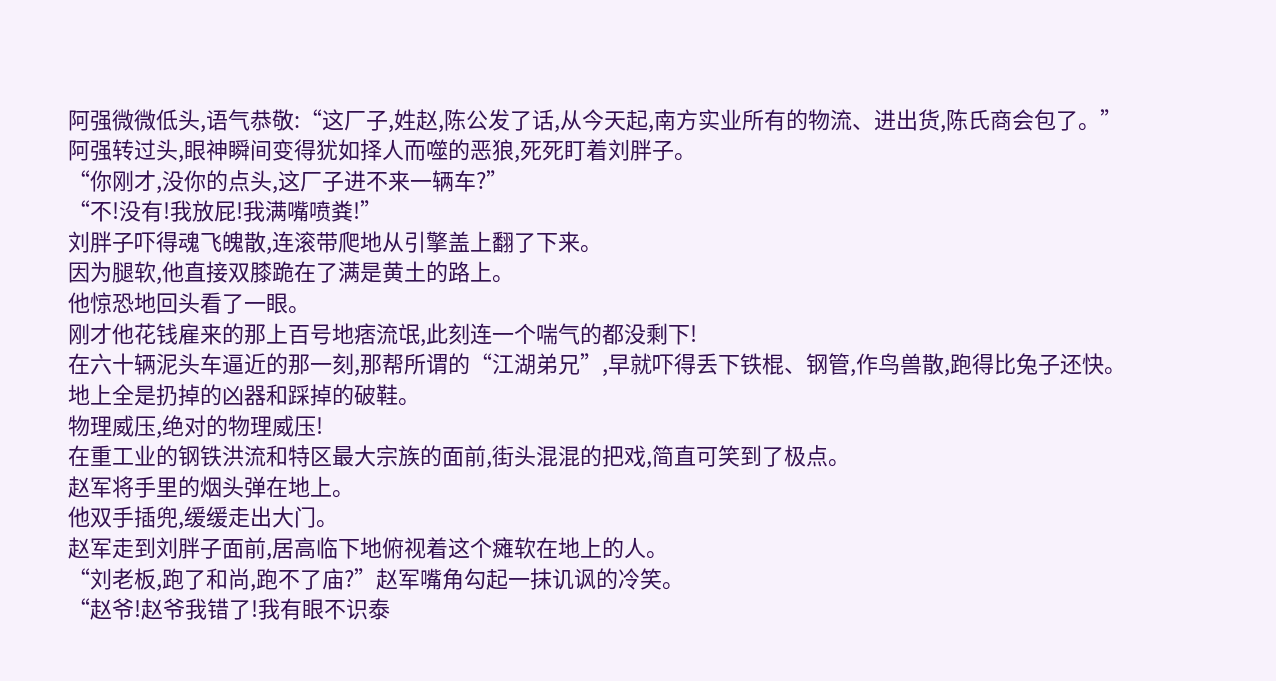阿强微微低头,语气恭敬:“这厂子,姓赵,陈公发了话,从今天起,南方实业所有的物流、进出货,陈氏商会包了。”
阿强转过头,眼神瞬间变得犹如择人而噬的恶狼,死死盯着刘胖子。
“你刚才,没你的点头,这厂子进不来一辆车?”
“不!没有!我放屁!我满嘴喷粪!”
刘胖子吓得魂飞魄散,连滚带爬地从引擎盖上翻了下来。
因为腿软,他直接双膝跪在了满是黄土的路上。
他惊恐地回头看了一眼。
刚才他花钱雇来的那上百号地痞流氓,此刻连一个喘气的都没剩下!
在六十辆泥头车逼近的那一刻,那帮所谓的“江湖弟兄”,早就吓得丢下铁棍、钢管,作鸟兽散,跑得比兔子还快。
地上全是扔掉的凶器和踩掉的破鞋。
物理威压,绝对的物理威压!
在重工业的钢铁洪流和特区最大宗族的面前,街头混混的把戏,简直可笑到了极点。
赵军将手里的烟头弹在地上。
他双手插兜,缓缓走出大门。
赵军走到刘胖子面前,居高临下地俯视着这个瘫软在地上的人。
“刘老板,跑了和尚,跑不了庙?”赵军嘴角勾起一抹讥讽的冷笑。
“赵爷!赵爷我错了!我有眼不识泰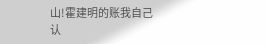山!霍建明的账我自己认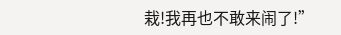栽!我再也不敢来闹了!”